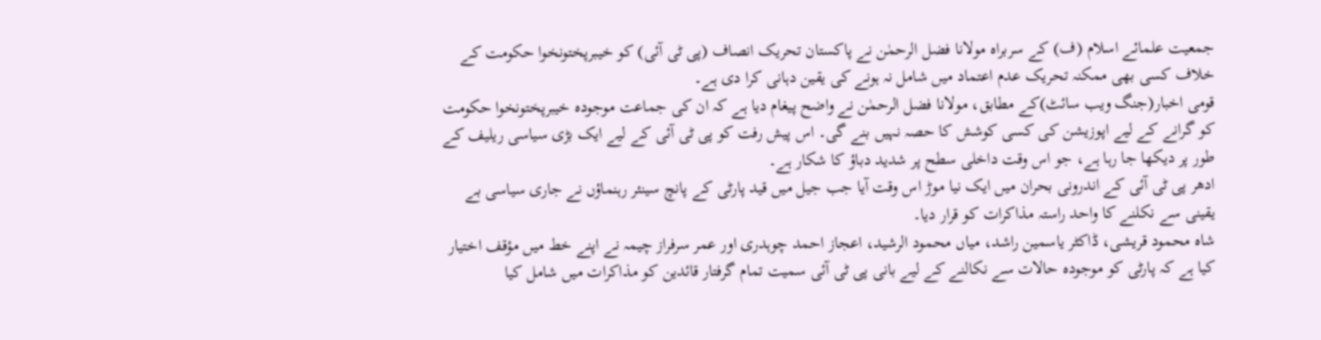جمعیت علمائے اسلام (ف) کے سربراہ مولانا فضل الرحمٰن نے پاکستان تحریک انصاف (پی ٹی آئی) کو خیبرپختونخوا حکومت کے خلاف کسی بھی ممکنہ تحریک عدم اعتماد میں شامل نہ ہونے کی یقین دہانی کرا دی ہے۔
قومی اخبار(جنگ ویب سائٹ)کے مطابق، مولانا فضل الرحمٰن نے واضح پیغام دیا ہے کہ ان کی جماعت موجودہ خیبرپختونخوا حکومت کو گرانے کے لیے اپوزیشن کی کسی کوشش کا حصہ نہیں بنے گی۔ اس پیش رفت کو پی ٹی آئی کے لیے ایک بڑی سیاسی ریلیف کے طور پر دیکھا جا رہا ہے، جو اس وقت داخلی سطح پر شدید دباؤ کا شکار ہے۔
ادھر پی ٹی آئی کے اندرونی بحران میں ایک نیا موڑ اس وقت آیا جب جیل میں قید پارٹی کے پانچ سینئر رہنماؤں نے جاری سیاسی بے یقینی سے نکلنے کا واحد راستہ مذاکرات کو قرار دیا۔
شاہ محمود قریشی، ڈاکٹر یاسمین راشد، میاں محمود الرشید، اعجاز احمد چوہدری اور عمر سرفراز چیمہ نے اپنے خط میں مؤقف اختیار کیا ہے کہ پارٹی کو موجودہ حالات سے نکالنے کے لیے بانی پی ٹی آئی سمیت تمام گرفتار قائدین کو مذاکرات میں شامل کیا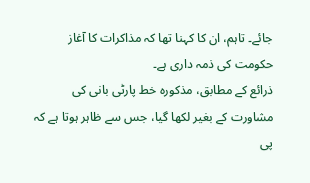جائے۔ تاہم، ان کا کہنا تھا کہ مذاکرات کا آغاز حکومت کی ذمہ داری ہے۔
ذرائع کے مطابق، مذکورہ خط پارٹی بانی کی مشاورت کے بغیر لکھا گیا، جس سے ظاہر ہوتا ہے کہ پی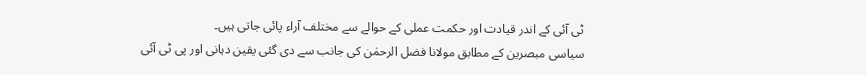ٹی آئی کے اندر قیادت اور حکمت عملی کے حوالے سے مختلف آراء پائی جاتی ہیں۔
سیاسی مبصرین کے مطابق مولانا فضل الرحمٰن کی جانب سے دی گئی یقین دہانی اور پی ٹی آئی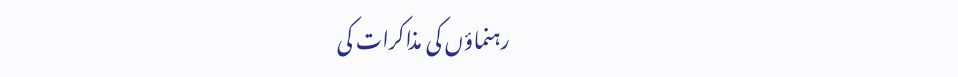رہنماؤں کی مذاکرات کی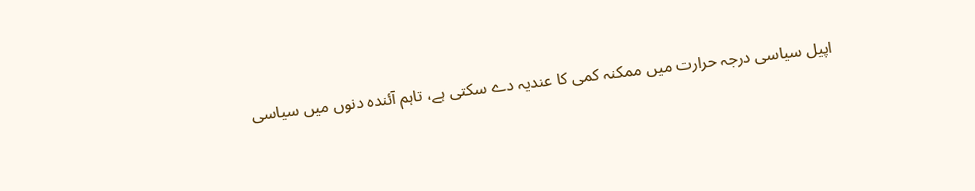اپیل سیاسی درجہ حرارت میں ممکنہ کمی کا عندیہ دے سکتی ہے، تاہم آئندہ دنوں میں سیاسی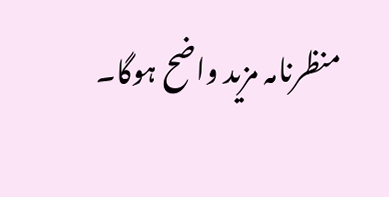منظرنامہ مزید واضح ہوگا۔